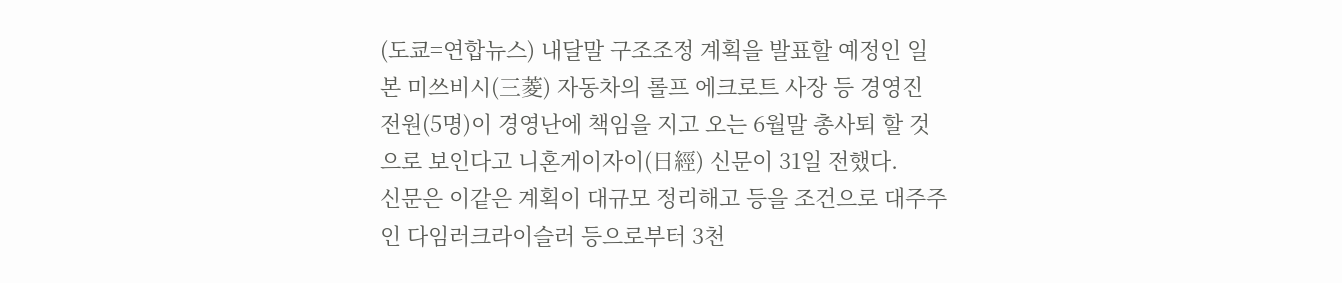(도쿄=연합뉴스) 내달말 구조조정 계획을 발표할 예정인 일본 미쓰비시(三菱) 자동차의 롤프 에크로트 사장 등 경영진 전원(5명)이 경영난에 책임을 지고 오는 6월말 총사퇴 할 것으로 보인다고 니혼게이자이(日經) 신문이 31일 전했다.
신문은 이같은 계획이 대규모 정리해고 등을 조건으로 대주주인 다임러크라이슬러 등으로부터 3천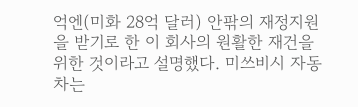억엔(미화 28억 달러) 안팎의 재정지원을 받기로 한 이 회사의 원활한 재건을 위한 것이라고 설명했다. 미쓰비시 자동차는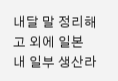내달 말 정리해고 외에 일본 내 일부 생산라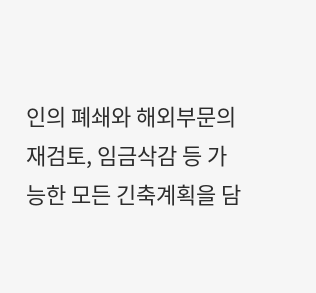인의 폐쇄와 해외부문의 재검토, 임금삭감 등 가능한 모든 긴축계획을 담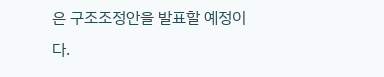은 구조조정안을 발표할 예정이다.